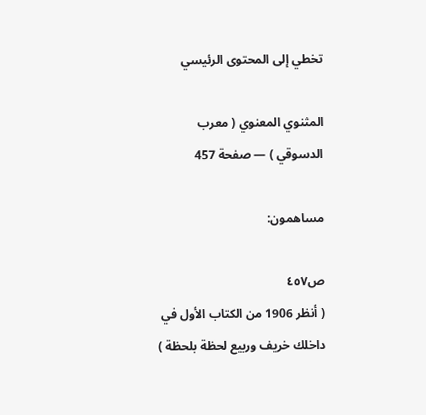تخطي إلى المحتوى الرئيسي

المثنوي المعنوي ( معرب الدسوقي ) — صفحة 457

مساهمون:

ص٤٥٧
( أنظر 1906 من الكتاب الأول في داخلك خريف وربيع لحظة بلحظة )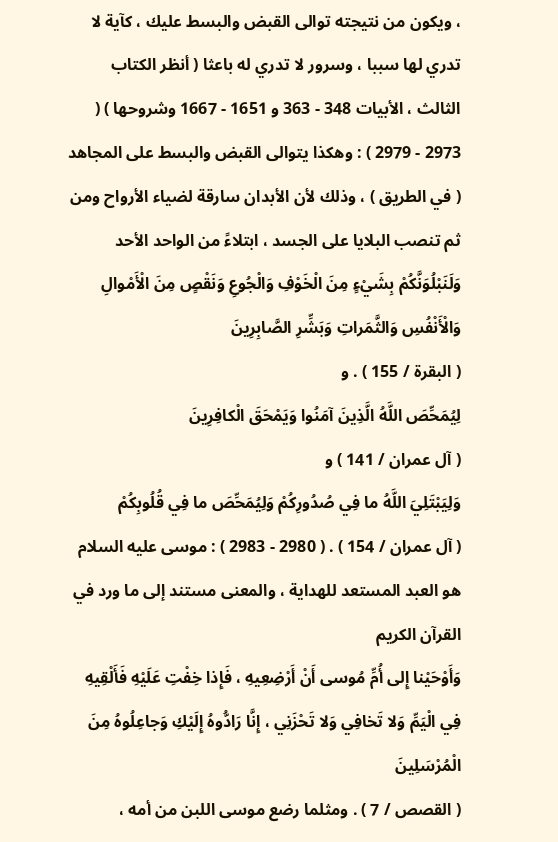، ويكون من نتيجته توالى القبض والبسط عليك ، كآية لا تدري لها سببا ، وسرور لا تدري له باعثا ( أنظر الكتاب الثالث ، الأبيات 348 - 363 و 1651 - 1667 وشروحها ) ( 2973 - 2979 ) : وهكذا يتوالى القبض والبسط على المجاهد ( في الطريق ) ، وذلك لأن الأبدان سارقة لضياء الأرواح ومن ثم تنصب البلايا على الجسد ، ابتلاءً من الواحد الأحد
وَلَنَبْلُوَنَّكُمْ بِشَيْءٍ مِنَ الْخَوْفِ وَالْجُوعِ وَنَقْصٍ مِنَ الْأَمْوالِ وَالْأَنْفُسِ وَالثَّمَراتِ وَبَشِّرِ الصَّابِرِينَ
( البقرة / 155 ) . و
لِيُمَحِّصَ اللَّهُ الَّذِينَ آمَنُوا وَيَمْحَقَ الْكافِرِينَ
( آل عمران / 141 ) و
وَلِيَبْتَلِيَ اللَّهُ ما فِي صُدُورِكُمْ وَلِيُمَحِّصَ ما فِي قُلُوبِكُمْ
( آل عمران / 154 ) . ( 2980 - 2983 ) : موسى عليه السلام هو العبد المستعد للهداية ، والمعنى مستند إلى ما ورد في القرآن الكريم
وَأَوْحَيْنا إِلى أُمِّ مُوسى أَنْ أَرْضِعِيهِ ، فَإِذا خِفْتِ عَلَيْهِ فَأَلْقِيهِ فِي الْيَمِّ وَلا تَخافِي وَلا تَحْزَنِي ، إِنَّا رَادُّوهُ إِلَيْكِ وَجاعِلُوهُ مِنَ الْمُرْسَلِينَ
( القصص / 7 ) . ومثلما رضع موسى اللبن من أمه ،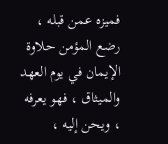فميزه عمن قبله ، رضع المؤمن حلاوة الإيمان في يوم العهد والميثاق ، فهو يعرفه ، ويحن إليه ،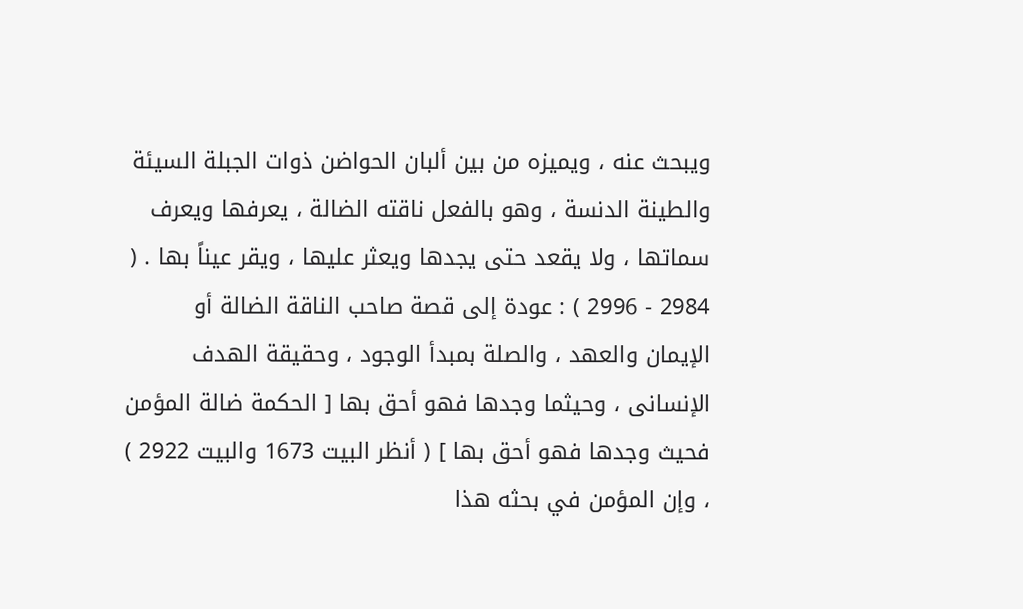ويبحث عنه ، ويميزه من بين ألبان الحواضن ذوات الجبلة السيئة والطينة الدنسة ، وهو بالفعل ناقته الضالة ، يعرفها ويعرف سماتها ، ولا يقعد حتى يجدها ويعثر عليها ، ويقر عيناً بها . ( 2984 - 2996 ) : عودة إلى قصة صاحب الناقة الضالة أو الإيمان والعهد ، والصلة بمبدأ الوجود ، وحقيقة الهدف الإنسانى ، وحيثما وجدها فهو أحق بها [ الحكمة ضالة المؤمن فحيث وجدها فهو أحق بها ] ( أنظر البيت 1673 والبيت 2922 ) ، وإن المؤمن في بحثه هذا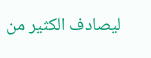ليصادف الكثير من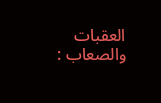العقبات والصعاب :